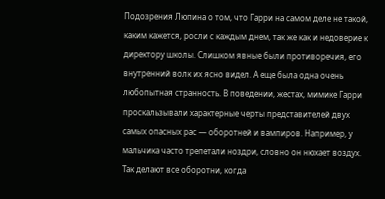Подозрения Люпина о том, что Гарри на самом деле не такой, каким кажется, росли с каждым днем, так же как и недоверие к директору школы. Слишком явные были противоречия, его внутренний волк их ясно видел. А еще была одна очень любопытная странность. В поведении, жестах, мимике Гарри проскальзывали характерные черты представителей двух самых опасных рас — оборотней и вампиров. Например, у мальчика часто трепетали ноздри, словно он нюхает воздух. Так делают все оборотни, когда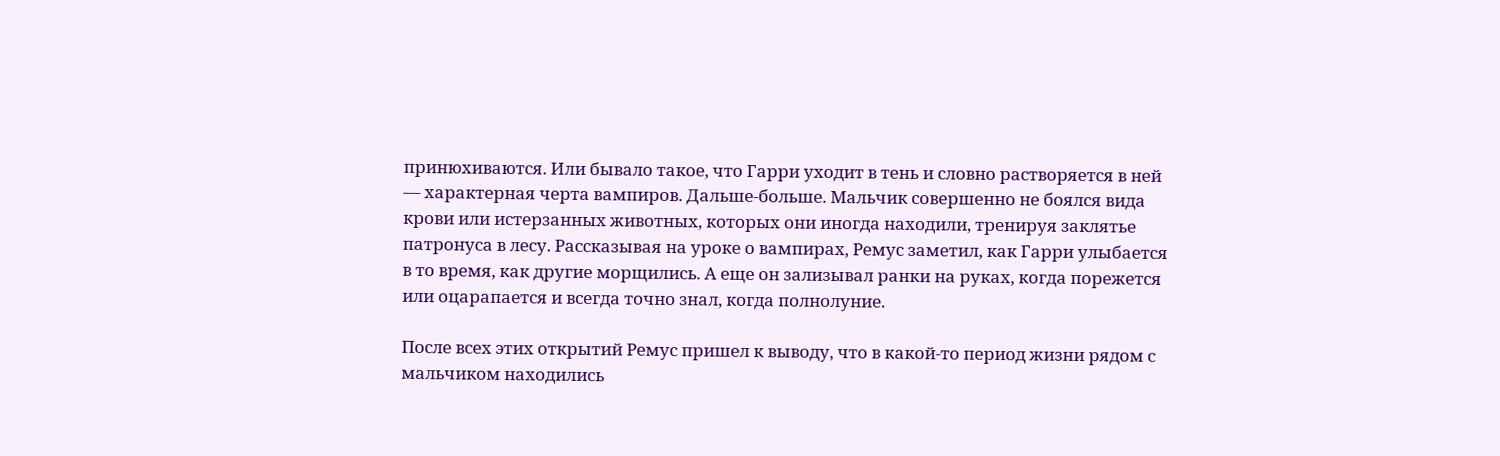принюхиваются. Или бывало такое, что Гарри уходит в тень и словно растворяется в ней — характерная черта вампиров. Дальше-больше. Мальчик совершенно не боялся вида крови или истерзанных животных, которых они иногда находили, тренируя заклятье патронуса в лесу. Рассказывая на уроке о вампирах, Ремус заметил, как Гарри улыбается в то время, как другие морщились. А еще он зализывал ранки на руках, когда порежется или оцарапается и всегда точно знал, когда полнолуние.

После всех этих открытий Ремус пришел к выводу, что в какой-то период жизни рядом с мальчиком находились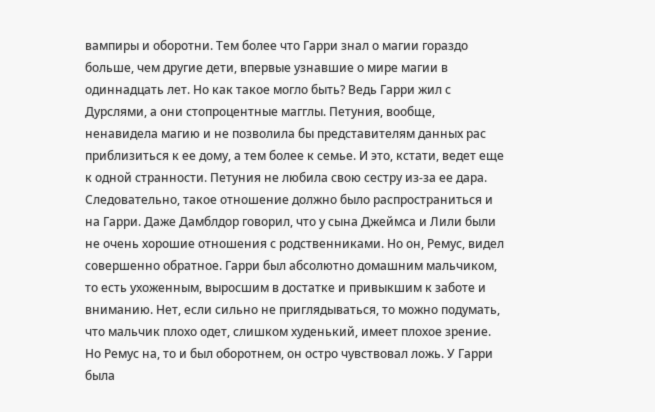вампиры и оборотни. Тем более что Гарри знал о магии гораздо больше, чем другие дети, впервые узнавшие о мире магии в одиннадцать лет. Но как такое могло быть? Ведь Гарри жил с Дурслями, а они стопроцентные магглы. Петуния, вообще, ненавидела магию и не позволила бы представителям данных рас приблизиться к ее дому, а тем более к семье. И это, кстати, ведет еще к одной странности. Петуния не любила свою сестру из-за ее дара. Следовательно, такое отношение должно было распространиться и на Гарри. Даже Дамблдор говорил, что у сына Джеймса и Лили были не очень хорошие отношения с родственниками. Но он, Ремус, видел совершенно обратное. Гарри был абсолютно домашним мальчиком, то есть ухоженным, выросшим в достатке и привыкшим к заботе и вниманию. Нет, если сильно не приглядываться, то можно подумать, что мальчик плохо одет, слишком худенький, имеет плохое зрение. Но Ремус на, то и был оборотнем, он остро чувствовал ложь. У Гарри была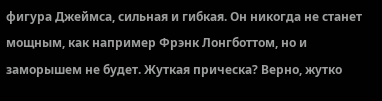фигура Джеймса, сильная и гибкая. Он никогда не станет мощным, как например Фрэнк Лонгботтом, но и заморышем не будет. Жуткая прическа? Верно, жутко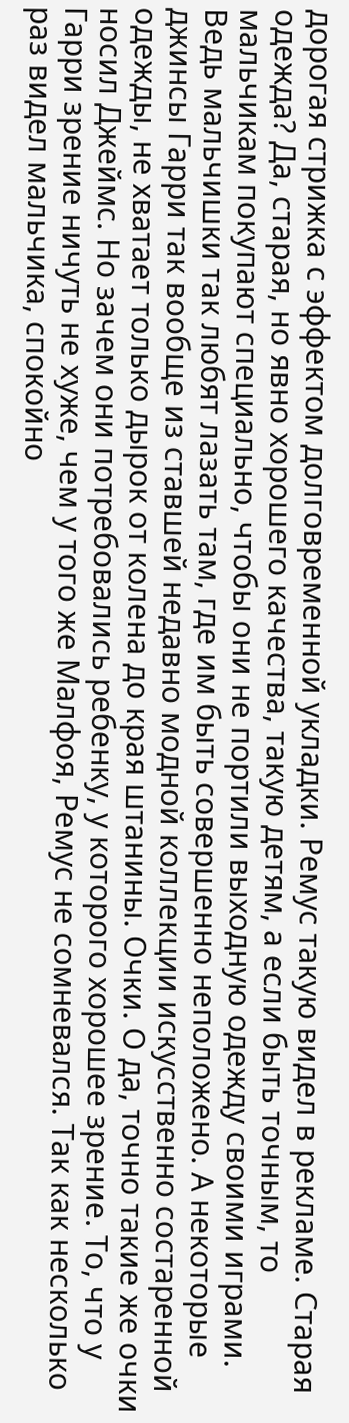дорогая стрижка с эффектом долговременной укладки. Ремус такую видел в рекламе. Старая одежда? Да, старая, но явно хорошего качества, такую детям, а если быть точным, то мальчикам покупают специально, чтобы они не портили выходную одежду своими играми. Ведь мальчишки так любят лазать там, где им быть совершенно неположено. А некоторые джинсы Гарри так вообще из ставшей недавно модной коллекции искусственно состаренной одежды, не хватает только дырок от колена до края штанины. Очки. О да, точно такие же очки носил Джеймс. Но зачем они потребовались ребенку, у которого хорошее зрение. То, что у Гарри зрение ничуть не хуже, чем у того же Малфоя, Ремус не сомневался. Так как несколько раз видел мальчика, спокойно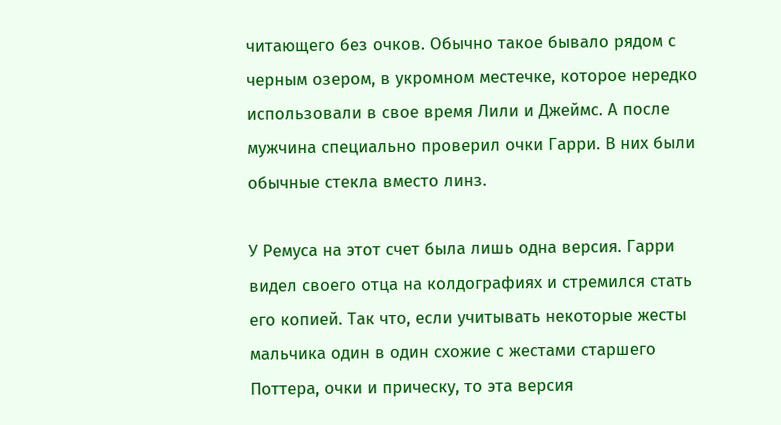читающего без очков. Обычно такое бывало рядом с черным озером, в укромном местечке, которое нередко использовали в свое время Лили и Джеймс. А после мужчина специально проверил очки Гарри. В них были обычные стекла вместо линз.

У Ремуса на этот счет была лишь одна версия. Гарри видел своего отца на колдографиях и стремился стать его копией. Так что, если учитывать некоторые жесты мальчика один в один схожие с жестами старшего Поттера, очки и прическу, то эта версия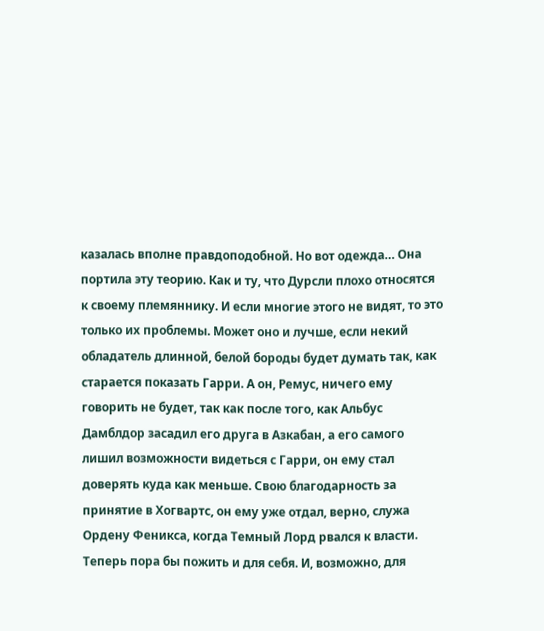казалась вполне правдоподобной. Но вот одежда… Она портила эту теорию. Как и ту, что Дурсли плохо относятся к своему племяннику. И если многие этого не видят, то это только их проблемы. Может оно и лучше, если некий обладатель длинной, белой бороды будет думать так, как старается показать Гарри. А он, Ремус, ничего ему говорить не будет, так как после того, как Альбус Дамблдор засадил его друга в Азкабан, а его самого лишил возможности видеться с Гарри, он ему стал доверять куда как меньше. Свою благодарность за принятие в Хогвартс, он ему уже отдал, верно, служа Ордену Феникса, когда Темный Лорд рвался к власти. Теперь пора бы пожить и для себя. И, возможно, для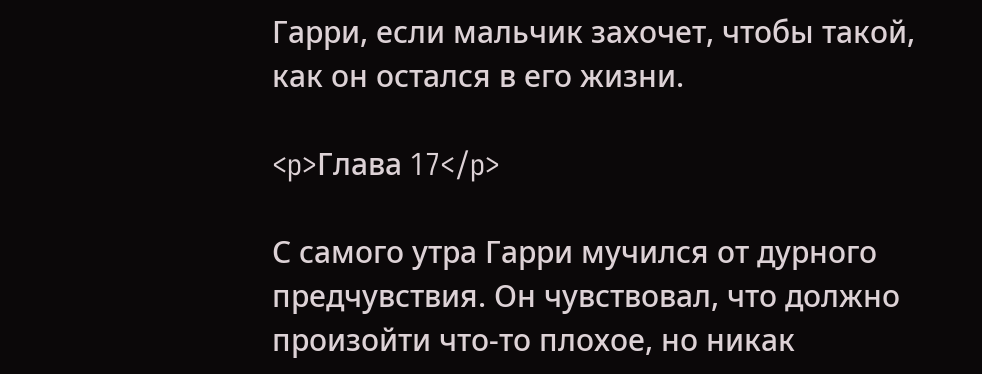Гарри, если мальчик захочет, чтобы такой, как он остался в его жизни.

<p>Глава 17</p>

С самого утра Гарри мучился от дурного предчувствия. Он чувствовал, что должно произойти что-то плохое, но никак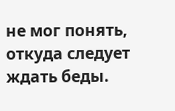не мог понять, откуда следует ждать беды.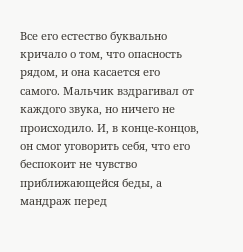Все его естество буквально кричало о том, что опасность рядом, и она касается его самого. Мальчик вздрагивал от каждого звука, но ничего не происходило. И, в конце-концов, он смог уговорить себя, что его беспокоит не чувство приближающейся беды, а мандраж перед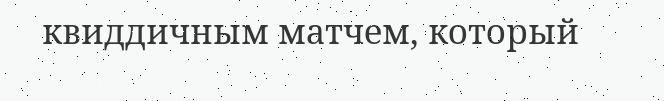квиддичным матчем, который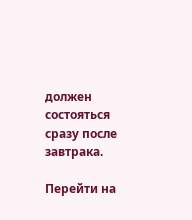должен состояться сразу после завтрака.

Перейти на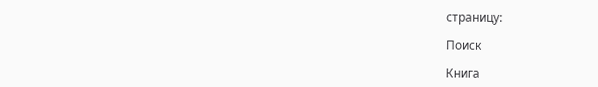страницу:

Поиск

Книга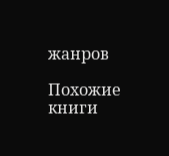жанров

Похожие книги